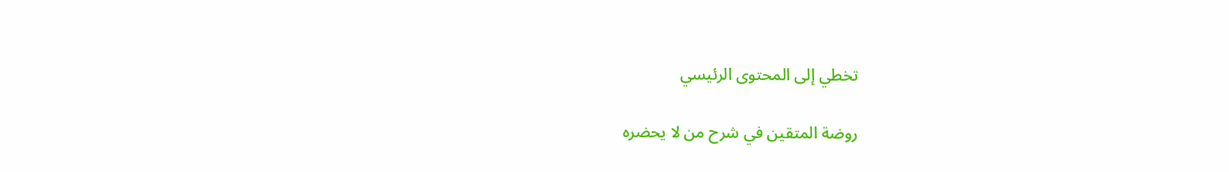تخطي إلى المحتوى الرئيسي

روضة المتقين في شرح من لا يحضره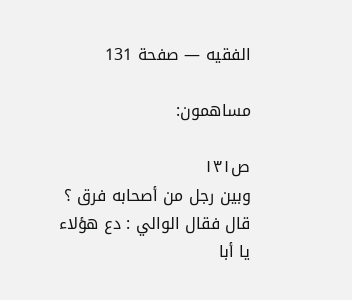الفقيه — صفحة 131

مساهمون:

ص١٣١
وبين رجل من أصحابه فرق ؟ قال فقال الوالي : دع هؤلاء يا أبا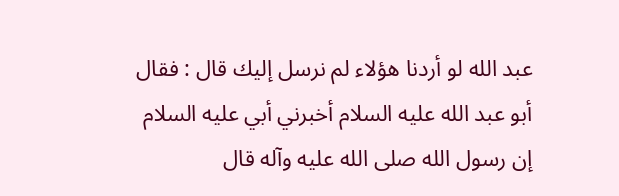عبد الله لو أردنا هؤلاء لم نرسل إليك قال : فقال أبو عبد الله عليه السلام أخبرني أبي عليه السلام إن رسول الله صلى الله عليه وآله قال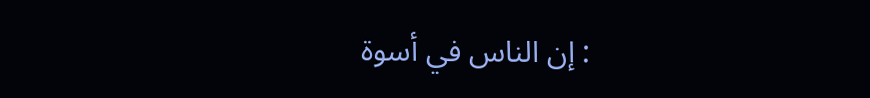: إن الناس في أسوة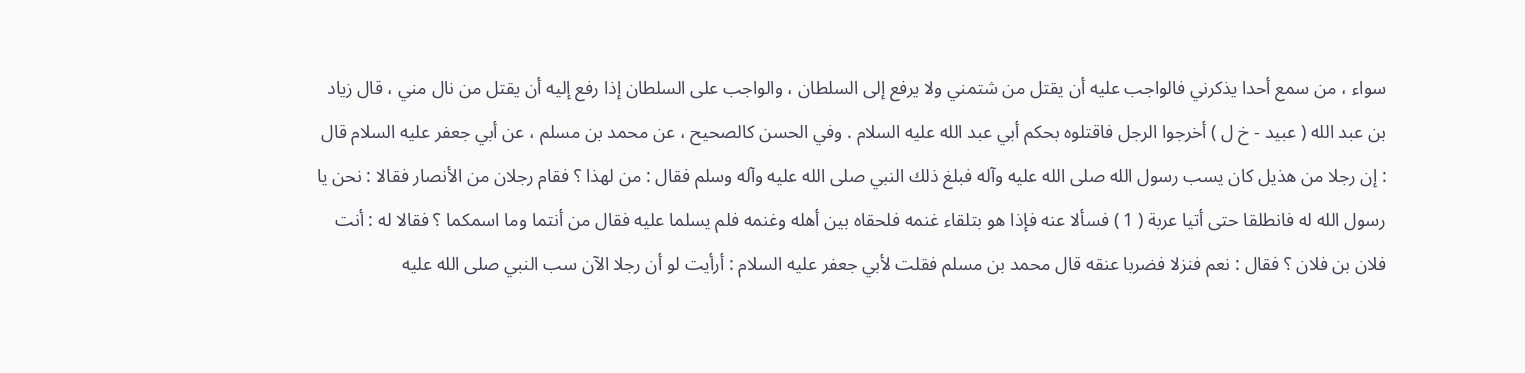سواء ، من سمع أحدا يذكرني فالواجب عليه أن يقتل من شتمني ولا يرفع إلى السلطان ، والواجب على السلطان إذا رفع إليه أن يقتل من نال مني ، قال زياد بن عبد الله ( عبيد - خ ل ) أخرجوا الرجل فاقتلوه بحكم أبي عبد الله عليه السلام . وفي الحسن كالصحيح ، عن محمد بن مسلم ، عن أبي جعفر عليه السلام قال : إن رجلا من هذيل كان يسب رسول الله صلى الله عليه وآله فبلغ ذلك النبي صلى الله عليه وآله وسلم فقال : من لهذا ؟ فقام رجلان من الأنصار فقالا : نحن يا رسول الله له فانطلقا حتى أتيا عربة ( 1 ) فسألا عنه فإذا هو بتلقاء غنمه فلحقاه بين أهله وغنمه فلم يسلما عليه فقال من أنتما وما اسمكما ؟ فقالا له : أنت فلان بن فلان ؟ فقال : نعم فنزلا فضربا عنقه قال محمد بن مسلم فقلت لأبي جعفر عليه السلام : أرأيت لو أن رجلا الآن سب النبي صلى الله عليه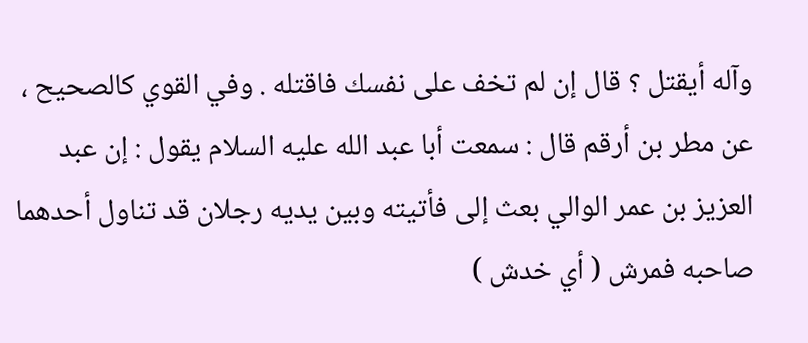وآله أيقتل ؟ قال إن لم تخف على نفسك فاقتله . وفي القوي كالصحيح ، عن مطر بن أرقم قال : سمعت أبا عبد الله عليه السلام يقول : إن عبد العزيز بن عمر الوالي بعث إلى فأتيته وبين يديه رجلان قد تناول أحدهما صاحبه فمرش ( أي خدش )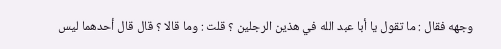وجهه فقال : ما تقول يا أبا عبد الله في هذين الرجلين ؟ قلت : وما قالا ؟ قال قال أحدهما ليس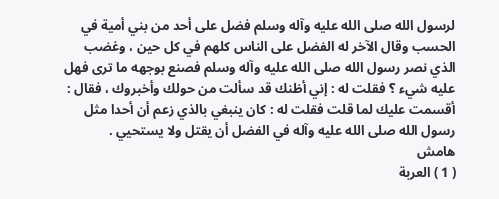لرسول الله صلى الله عليه وآله وسلم فضل على أحد من بني أمية في الحسب وقال الآخر له الفضل على الناس كلهم في كل حين ، وغضب الذي نصر رسول الله صلى الله عليه وآله وسلم فصنع بوجهه ما ترى فهل عليه شيء ؟ فقلت له : إني أظنك قد سألت من حولك وأخبروك ، فقال : أقسمت عليك لما قلت فقلت له : كان ينبغي بالذي زعم أن أحدا مثل رسول الله صلى الله عليه وآله في الفضل أن يقتل ولا يستحيي .
هامش
( 1 ) العربة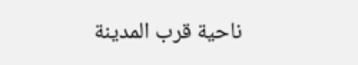ناحية قرب المدينة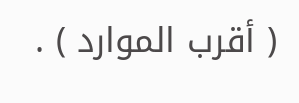( أقرب الموارد ) .